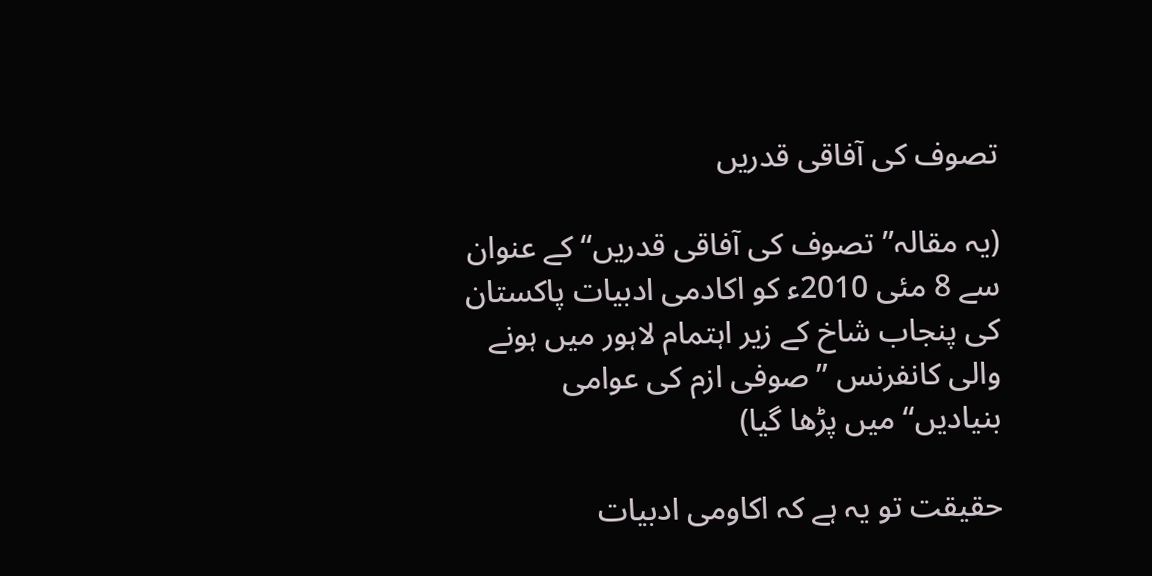تصوف کی آفاقی قدریں

(یہ مقالہ”تصوف کی آفاقی قدریں“ کے عنوان سے 8 مئی 2010ء کو اکادمی ادبیات پاکستان کی پنجاب شاخ کے زیر اہتمام لاہور میں ہونے والی کانفرنس ”صوفی ازم کی عوامی بنیادیں“ میں پڑھا گیا)

حقیقت تو یہ ہے کہ اکاومی ادبیات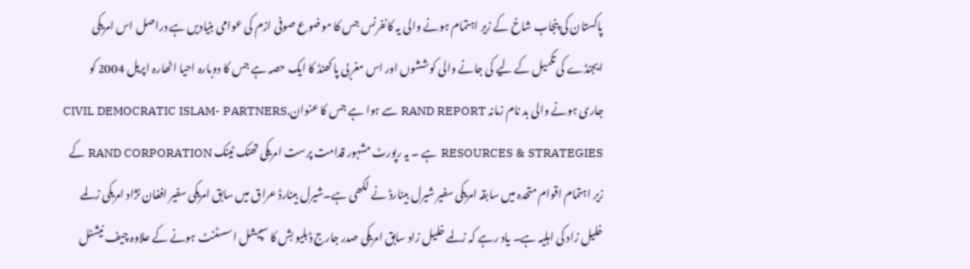پاکستان کی پنجاب شاخ کے زیر اہتمام ہونے والی یہ کانفرنس جس کا موضوع صوفی ازم کی عوامی بنیادیں ہے دراصل اس امریکی ایجنڈے کی تکمیل کے لیے کی جانے والی کوششوں اور اس مغربی پا کھنڈ کا ایک حصہ ہے جس کا دوبارہ احیا اٹھارہ اپریل 2004 کو جاری ہونے والی بد نام زمانہ RAND REPORT سے ہوا ہے جس کا عنوانCIVIL DEMOCRATIC ISLAM- PARTNERS, RESOURCES & STRATEGIES ہے ۔ یہ رپورٹ مشہور قدامت پرست امریکی تھنک ٹینک RAND CORPORATION کے زیر اہتمام اقوام متحدہ میں سابقہ امریکی سفیر شیرل بینارڈ نے لکھی ہے۔شیرل بینارڈ عراق میں سابق امریکی سفیر افغان نژاد امریکی زلمے خلیل زاد کی اہلیہ ہے۔ یاد رہے کہ زلمے خلیل زاد سابق امریکی صدر جارج ڈبلیو بش کا سپیشل اسسٹنٹ ہونے کے علاوہ چیف نیشنل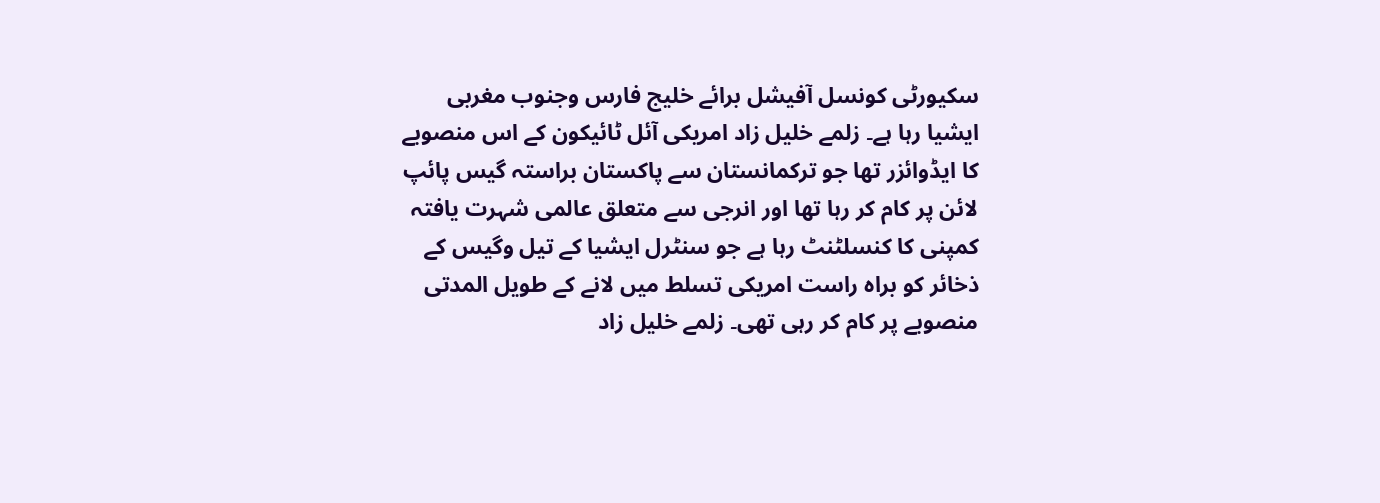سکیورٹی کونسل آفیشل برائے خلیج فارس وجنوب مغربی ایشیا رہا ہے۔ زلمے خلیل زاد امریکی آئل ٹائیکون کے اس منصوبے کا ایڈوائزر تھا جو ترکمانستان سے پاکستان براستہ گیس پائپ لائن پر کام کر رہا تھا اور انرجی سے متعلق عالمی شہرت یافتہ کمپنی کا کنسلٹنٹ رہا ہے جو سنٹرل ایشیا کے تیل وگیس کے ذخائر کو براہ راست امریکی تسلط میں لانے کے طویل المدتی منصوبے پر کام کر رہی تھی۔ زلمے خلیل زاد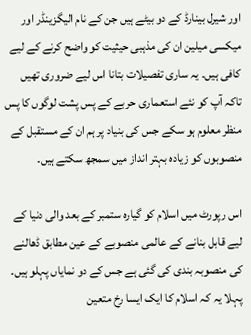اور شیرل بینارڈ کے دو بیٹے ہیں جن کے نام الیگزینڈر اور میکسی میلین ان کی مذہبی حیثیت کو واضح کرنے کے لیے کافی ہیں۔ یہ ساری تفصیلات بتانا اس لیے ضروری تھیں تاکہ آپ کو نئے استعماری حربے کے پس پشت لوگوں کا پس منظر معلوم ہو سکے جس کی بنیاد پر ہم ان کے مستقبل کے منصوبوں کو زیادہ بہتر انداز میں سمجھ سکتے ہیں۔

اس رپورٹ میں اسلام کو گیارہ ستمبر کے بعد والی دنیا کے لیے قابل بنانے کے عالمی منصوبے کے عین مطابق ڈھالنے کی منصوبہ بندی کی گئی ہے جس کے دو نمایاں پہلو ہیں۔ پہلا یہ کہ اسلام کا ایک ایسا رخ متعین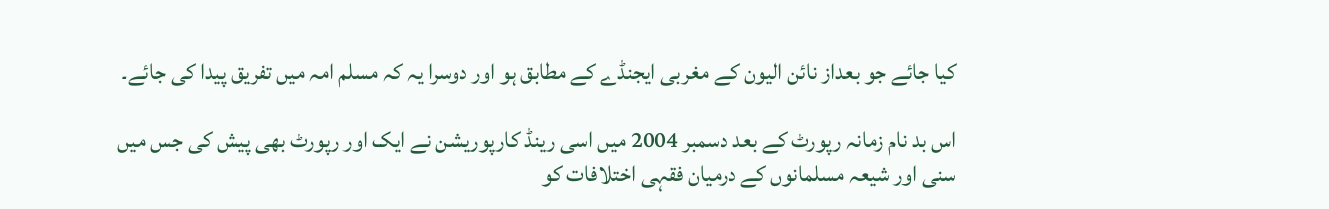کیا جائے جو بعداز نائن الیون کے مغربی ایجنڈے کے مطابق ہو اور دوسرا یہ کہ مسلم امہ میں تفریق پیدا کی جائے۔

اس بد نام زمانہ رپورٹ کے بعد دسمبر 2004 میں اسی رینڈ کارپوریشن نے ایک اور رپورٹ بھی پیش کی جس میں سنی اور شیعہ مسلمانوں کے درمیان فقہی اختلافات کو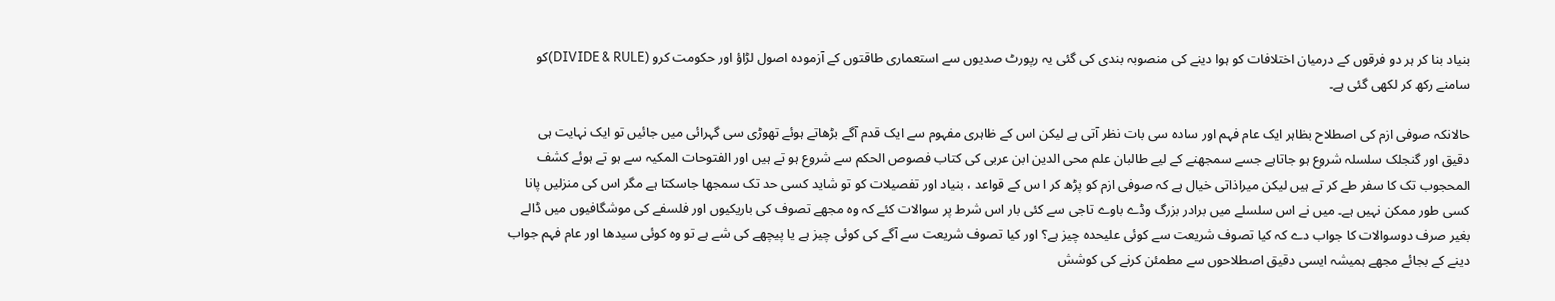بنیاد بنا کر ہر دو فرقوں کے درمیان اختلافات کو ہوا دینے کی منصوبہ بندی کی گئی یہ رپورٹ صدیوں سے استعماری طاقتوں کے آزمودہ اصول لڑاؤ اور حکومت کرو (DIVIDE & RULE)کو سامنے رکھ کر لکھی گئی ہے۔

حالانکہ صوفی ازم کی اصطلاح بظاہر ایک عام فہم اور سادہ سی بات نظر آتی ہے لیکن اس کے ظاہری مفہوم سے ایک قدم آگے بڑھاتے ہوئے تھوڑی سی گہرائی میں جائیں تو ایک نہایت ہی دقیق اور گنجلک سلسلہ شروع ہو جاتاہے جسے سمجھنے کے لیے طالبان علم محی الدین ابن عربی کی کتاب فصوص الحکم سے شروع ہو تے ہیں اور الفتوحات المکیہ سے ہو تے ہوئے کشف المحجوب تک کا سفر طے کر تے ہیں لیکن میراذاتی خیال ہے کہ صوفی ازم کو پڑھ کر ا س کے قواعد ، بنیاد اور تفصیلات کو تو شاید کسی حد تک سمجھا جاسکتا ہے مگر اس کی منزلیں پانا کسی طور ممکن نہیں ہے۔ میں نے اس سلسلے میں برادر بزرگ وڈے باوے تاجی سے کئی بار اس شرط پر سوالات کئے کہ وہ مجھے تصوف کی باریکیوں اور فلسفے کی موشگافیوں میں ڈالے بغیر صرف دوسوالات کا جواب دے کہ کیا تصوف شریعت سے کوئی علیحدہ چیز ہے؟ اور کیا تصوف شریعت سے آگے کی کوئی چیز ہے یا پیچھے کی شے ہے تو وہ کوئی سیدھا اور عام فہم جواب دینے کے بجائے مجھے ہمیشہ ایسی دقیق اصطلاحوں سے مطمئن کرنے کی کوشش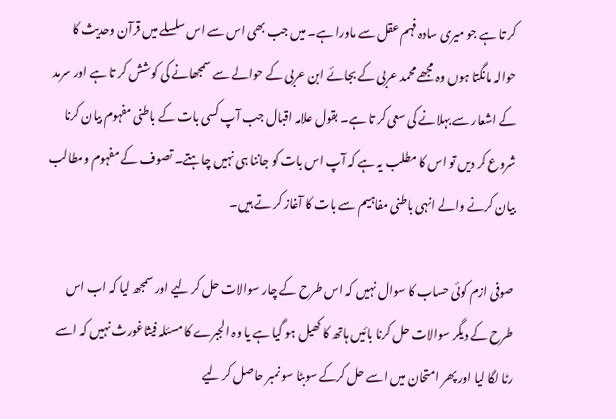کر تا ہے جو میری سادہ فہم عقل سے ماورا ہے۔ میں جب بھی اس سے اس سلسلے میں قرآن وحدیث کا حوالہ مانگتا ہوں وہ مجھے محمد عربی کے بجائے ابن عربی کے حوالے سے سمجھانے کی کوشش کر تا ہے اور سرمد کے اشعار سے بہلانے کی سعی کر تا ہے۔ بقول علامہ اقبال جب آپ کسی بات کے باطنی مفہوم بیان کرنا شروع کر دیں تو اس کا مطلب یہ ہے کہ آپ اس بات کو جاننا ہی نہیں چاہتے۔ تصوف کے مفہوم ومطالب بیان کرنے والے انہی باطنی مفاہیم سے بات کا آغاز کر تے ہیں۔

صوفی ازم کوئی حساب کا سوال نہیں کہ اس طرح کے چار سوالات حل کر لیے اور سمجھ لیا کہ اب اس طرح کے دیگر سوالات حل کرنا بائیں ہاتھ کا کھیل ہو گیا ہے یا وہ الجبرے کا مسئلہ فیثاغورث نہیں کہ اسے رٹا لگا لیا اور پھر امتحان میں اسے حل کرکے سوبٹا سو نمبر حاصل کر لیے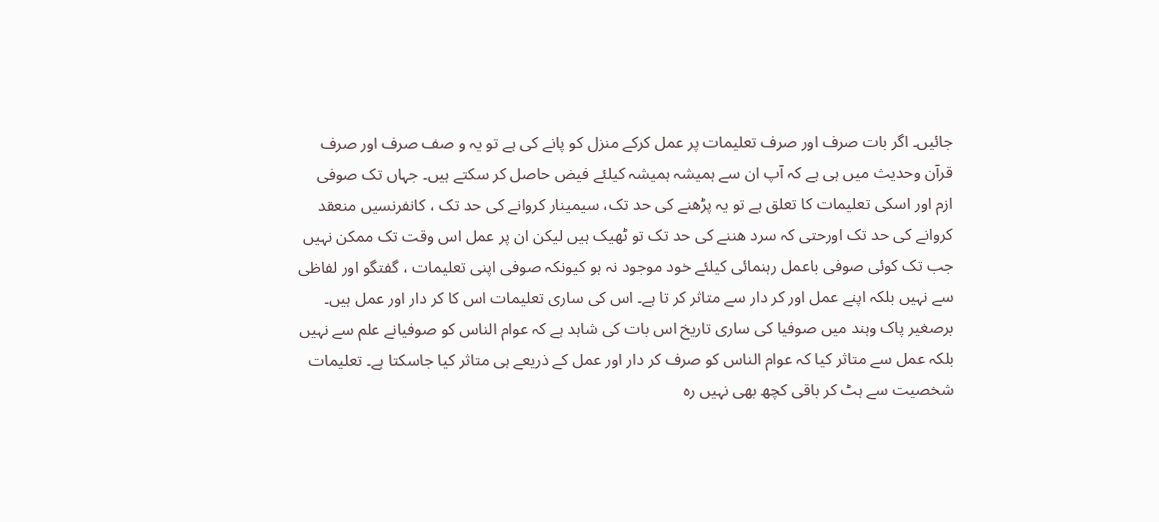جائیں۔ اگر بات صرف اور صرف تعلیمات پر عمل کرکے منزل کو پانے کی ہے تو یہ و صف صرف اور صرف قرآن وحدیث میں ہی ہے کہ آپ ان سے ہمیشہ ہمیشہ کیلئے فیض حاصل کر سکتے ہیں۔ جہاں تک صوفی ازم اور اسکی تعلیمات کا تعلق ہے تو یہ پڑھنے کی حد تک، سیمینار کروانے کی حد تک ، کانفرنسیں منعقد کروانے کی حد تک اورحتی کہ سرد ھننے کی حد تک تو ٹھیک ہیں لیکن ان پر عمل اس وقت تک ممکن نہیں جب تک کوئی صوفی باعمل رہنمائی کیلئے خود موجود نہ ہو کیونکہ صوفی اپنی تعلیمات ، گفتگو اور لفاظی سے نہیں بلکہ اپنے عمل اور کر دار سے متاثر کر تا ہے۔ اس کی ساری تعلیمات اس کا کر دار اور عمل ہیں۔ برصغیر پاک وہند میں صوفیا کی ساری تاریخ اس بات کی شاہد ہے کہ عوام الناس کو صوفیانے علم سے نہیں بلکہ عمل سے متاثر کیا کہ عوام الناس کو صرف کر دار اور عمل کے ذریعے ہی متاثر کیا جاسکتا ہے۔ تعلیمات شخصیت سے ہٹ کر باقی کچھ بھی نہیں رہ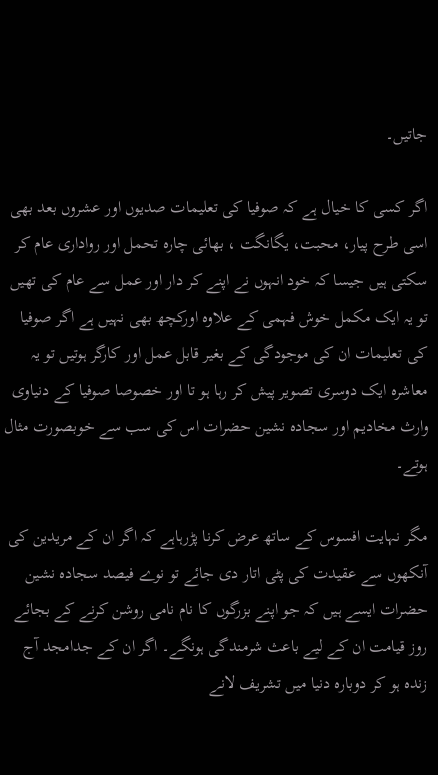جاتیں۔

اگر کسی کا خیال ہے کہ صوفیا کی تعلیمات صدیوں اور عشروں بعد بھی اسی طرح پیار، محبت، یگانگت ، بھائی چارہ تحمل اور رواداری عام کر سکتی ہیں جیسا کہ خود انہوں نے اپنے کر دار اور عمل سے عام کی تھیں تو یہ ایک مکمل خوش فہمی کے علاوہ اورکچھ بھی نہیں ہے اگر صوفیا کی تعلیمات ان کی موجودگی کے بغیر قابل عمل اور کارگر ہوتیں تو یہ معاشرہ ایک دوسری تصویر پیش کر رہا ہو تا اور خصوصا صوفیا کے دنیاوی وارث مخادیم اور سجادہ نشین حضرات اس کی سب سے خوبصورت مثال ہوتے۔

مگر نہایت افسوس کے ساتھ عرض کرنا پڑرہاہے کہ اگر ان کے مریدین کی آنکھوں سے عقیدت کی پٹی اتار دی جائے تو نوے فیصد سجادہ نشین حضرات ایسے ہیں کہ جو اپنے بزرگوں کا نام نامی روشن کرنے کے بجائے روز قیامت ان کے لیے باعث شرمندگی ہونگے۔ اگر ان کے جدامجد آج زندہ ہو کر دوبارہ دنیا میں تشریف لانے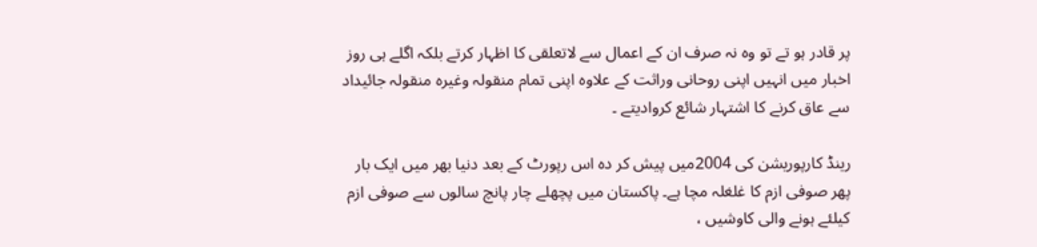پر قادر ہو تے تو وہ نہ صرف ان کے اعمال سے لاتعلقی کا اظہار کرتے بلکہ اگلے ہی روز اخبار میں انہیں اپنی روحانی وراثت کے علاوہ اپنی تمام منقولہ وغیرہ منقولہ جائیداد سے عاق کرنے کا اشتہار شائع کروادیتے ۔

رینڈ کارپوریشن کی 2004میں پیش کر دہ اس رپورٹ کے بعد دنیا بھر میں ایک بار پھر صوفی ازم کا غلغلہ مچا ہے۔ پاکستان میں پچھلے چار پانچ سالوں سے صوفی ازم کیلئے ہونے والی کاوشیں ،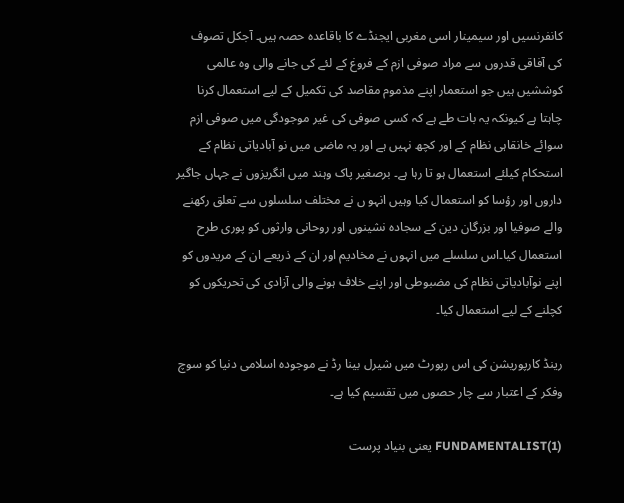کانفرنسیں اور سیمینار اسی مغربی ایجنڈے کا باقاعدہ حصہ ہیں۔ آجکل تصوف کی آفاقی قدروں سے مراد صوفی ازم کے فروغ کے لئے کی جانے والی وہ عالمی کوششیں ہیں جو استعمار اپنے مذموم مقاصد کی تکمیل کے لیے استعمال کرنا چاہتا ہے کیونکہ یہ بات طے ہے کہ کسی صوفی کی غیر موجودگی میں صوفی ازم سوائے خانقاہی نظام کے اور کچھ نہیں ہے اور یہ ماضی میں نو آبادیاتی نظام کے استحکام کیلئے استعمال ہو تا رہا ہے۔ برصغیر پاک وہند میں انگریزوں نے جہاں جاگیر داروں اور رؤسا کو استعمال کیا وہیں انہو ں نے مختلف سلسلوں سے تعلق رکھنے والے صوفیا اور بزرگان دین کے سجادہ نشینوں اور روحانی وارثوں کو پوری طرح استعمال کیا۔اس سلسلے میں انہوں نے مخادیم اور ان کے ذریعے ان کے مریدوں کو اپنے نوآبادیاتی نظام کی مضبوطی اور اپنے خلاف ہونے والی آزادی کی تحریکوں کو کچلنے کے لیے استعمال کیا۔

رینڈ کارپوریشن کی اس رپورٹ میں شیرل بینا رڈ نے موجودہ اسلامی دنیا کو سوچ وفکر کے اعتبار سے چار حصوں میں تقسیم کیا ہے۔

(1)FUNDAMENTALIST یعنی بنیاد پرست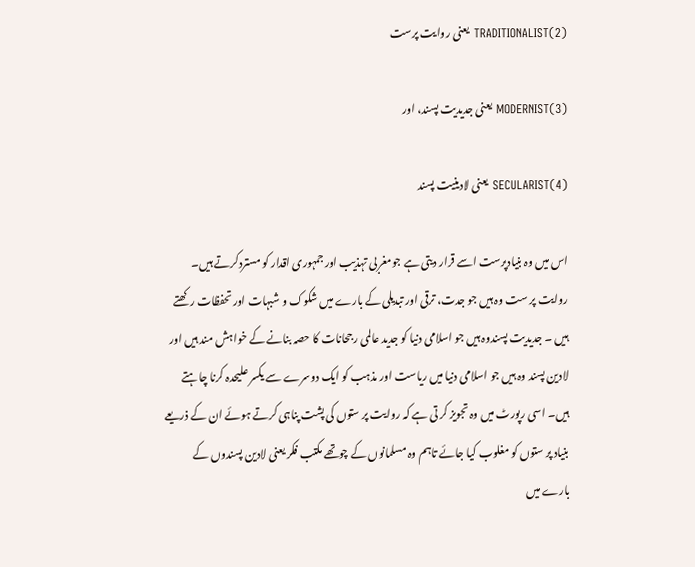(2)TRADITIONALIST یعنی روایت پرست

(3)MODERNIST یعنی جدیدیت پسند، اور

(4)SECULARIST یعنی لادینیت پسند

اس میں وہ بنیادپرست اسے قرار دیتی ہے جومغربی تہذیب اور جمہوری اقدار کو مستردکرتے ہیں۔ روایت پر ست وہ ہیں جو جدت، ترقی اور تبدیلی کے بارے میں شکوک و شبہات اور تحفظات رکھتے ہیں ۔ جدیدیت پسندوہ ہیں جو اسلامی دنیا کو جدید عالمی رجحانات کا حصہ بنانے کے خواہش مند ہیں اور لادین پسند وہ ہیں جو اسلامی دنیا میں ریاست اور مذہب کو ایک دوسرے سے یکسر علیحدہ کرنا چاہتے ہیں۔ اسی رپورٹ میں وہ تجویز کر تی ہے کہ روایت پر ستوں کی پشت پناہی کرتے ہوئے ان کے ذریعے بنیاد پر ستوں کو مغلوب کیا جائے تاہم وہ مسلمانوں کے چوتھے مکتب فکر یعنی لادین پسندوں کے بارے میں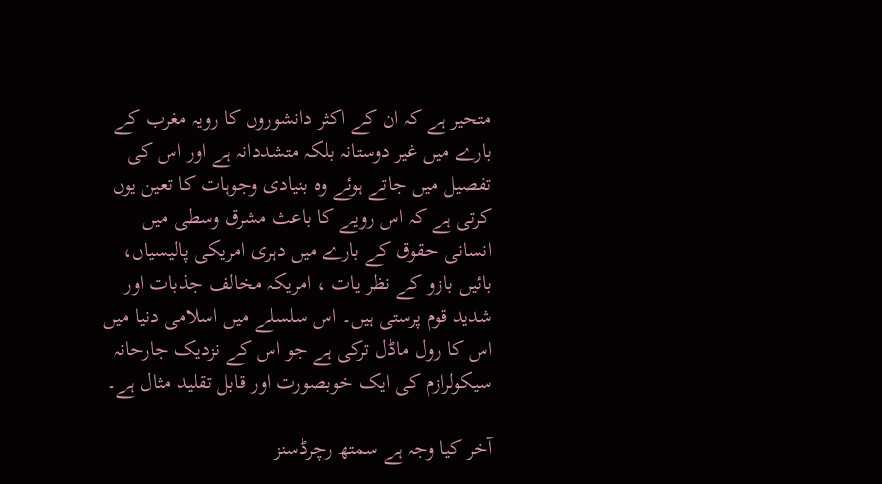متحیر ہے کہ ان کے اکثر دانشوروں کا رویہ مغرب کے بارے میں غیر دوستانہ بلکہ متشددانہ ہے اور اس کی تفصیل میں جاتے ہوئے وہ بنیادی وجوہات کا تعین یوں کرتی ہے کہ اس رویے کا باعث مشرق وسطی میں انسانی حقوق کے بارے میں دہری امریکی پالیسیاں، بائیں بازو کے نظر یات ، امریکہ مخالف جذبات اور شدید قوم پرستی ہیں۔ اس سلسلے میں اسلامی دنیا میں اس کا رول ماڈل ترکی ہے جو اس کے نزدیک جارحانہ سیکولرازم کی ایک خوبصورت اور قابل تقلید مثال ہے۔

آخر کیا وجہ ہے سمتھ رچرڈسنز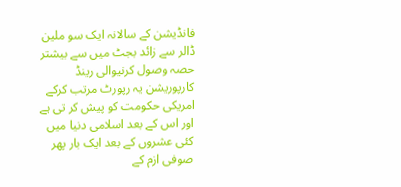فانڈیشن کے سالانہ ایک سو ملین ڈالر سے زائد بجٹ میں سے بیشتر حصہ وصول کرنیوالی رینڈ کارپوریشن یہ رپورٹ مرتب کرکے امریکی حکومت کو پیش کر تی ہے اور اس کے بعد اسلامی دنیا میں کئی عشروں کے بعد ایک بار پھر صوفی ازم کے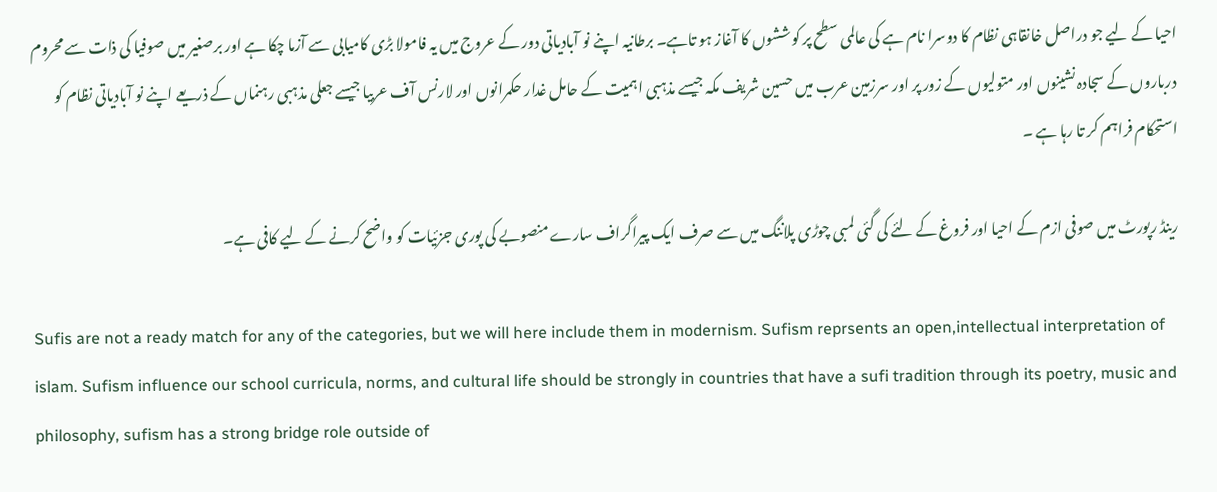احیا کے لیے جو دراصل خانقاہی نظام کا دوسرا نام ہے کی عالمی سطح پر کوششوں کا آغاز ہو تاہے۔ برطانیہ اپنے نو آبادیاتی دور کے عروج میں یہ فامولا بڑی کامیابی سے آزما چکا ہے اور برصغیر میں صوفیا کی ذات سے محروم درباروں کے سجادہ نشینوں اور متولیوں کے زور پر اور سرزمین عرب میں حسین شریف مکہ جیسے مذہبی اہمیت کے حامل غدار حکمرانوں اور لارنس آف عربیا جیسے جعلی مذہبی رہنماں کے ذریعے اپنے نو آبادیاتی نظام کو استحکام فراہم کر تا رہا ہے ۔

رینڈ رپورٹ میں صوفی ازم کے احیا اور فروغ کے لئے کی گئی لمبی چوڑی پلاننگ میں سے صرف ایک پیراگراف سارے منصوبے کی پوری جزئیات کو واضح کرنے کے لیے کافی ہے۔

Sufis are not a ready match for any of the categories, but we will here include them in modernism. Sufism reprsents an open,intellectual interpretation of islam. Sufism influence our school curricula, norms, and cultural life should be strongly in countries that have a sufi tradition through its poetry, music and philosophy, sufism has a strong bridge role outside of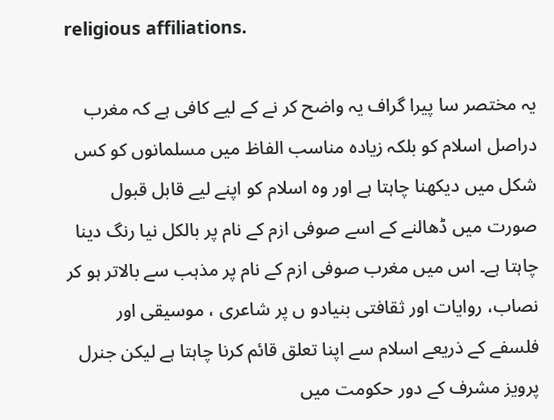religious affiliations.

یہ مختصر سا پیرا گراف یہ واضح کر نے کے لیے کافی ہے کہ مغرب دراصل اسلام کو بلکہ زیادہ مناسب الفاظ میں مسلمانوں کو کس شکل میں دیکھنا چاہتا ہے اور وہ اسلام کو اپنے لیے قابل قبول صورت میں ڈھالنے کے اسے صوفی ازم کے نام پر بالکل نیا رنگ دینا چاہتا ہے۔ اس میں مغرب صوفی ازم کے نام پر مذہب سے بالاتر ہو کر نصاب، روایات اور ثقافتی بنیادو ں پر شاعری ، موسیقی اور فلسفے کے ذریعے اسلام سے اپنا تعلق قائم کرنا چاہتا ہے لیکن جنرل پرویز مشرف کے دور حکومت میں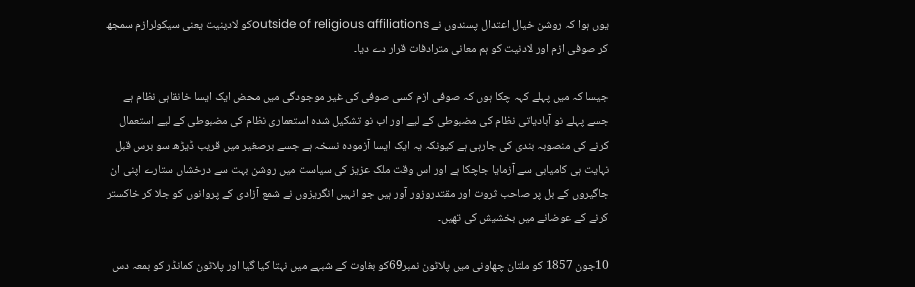یوں ہوا کہ روشن خیال اعتدال پسندوں نے outside of religious affiliationsکو لادینیت یعنی سیکولرازم سمجھ کر صوفی ازم اور لادنیت کو ہم معانی مترادفات قرار دے دیا۔

جیسا کہ میں پہلے کہہ چکا ہوں کہ صوفی ازم کسی صوفی کی غیر موجودگی میں محض ایک ایسا خانقاہی نظام ہے جسے پہلے نو آبادیاتی نظام کی مضبوطی کے لیے اور اب نو تشکیل شدہ استعماری نظام کی مضبوطی کے لیے استعمال کرنے کی منصوبہ بندی کی جارہی ہے کیونکہ یہ ایک ایسا آزمودہ نسخہ ہے جسے برصغیر میں قریب ڈیڑھ سو برس قبل نہایت ہی کامیابی سے آزمایا جاچکا ہے اور اس وقت ملک عزیز کی سیاست میں روشن بہت سے درخشاں ستارے اپنی ان جاگیروں کے بل پر صاحب ثروت اور مقتدروزور آور ہیں جو انہیں انگریزوں نے شمع آزادی کے پروانوں کو جلا کر خاکستر کرنے کے عوضانے میں بخشیش کی تھیں۔

10جون 1857 کو ملتان چھاونی میں پلاٹون نمبر69کو بغاوت کے شبہے میں نہتا کیا گیا اور پلاٹون کمانڈر کو بمعہ دس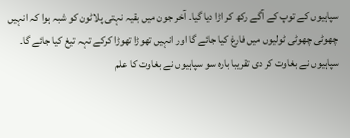سپاہیوں کے توپ کے آگے رکھ کر اڑا دیا گیا۔ آخر جون میں بقیہ نہتی پلاٹون کو شبہ ہوا کہ انہیں چھوٹی چھوٹی ٹولیوں میں فارغ کیا جائے گا اور انہیں تھوڑا تھوڑا کرکے تہہ تیغ کیا جائے گا۔ سپاہیوں نے بغاوت کر دی تقریبا بارہ سو سپاہیوں نے بغاوت کا علم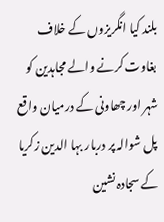بلند کیا انگریزوں کے خلاف بغاوت کرنے والے مجاہدین کو شہر اور چھاونی کے درمیان واقع پل شوالہ پر دربار بہا الدین زکریا کے سجادہ نشین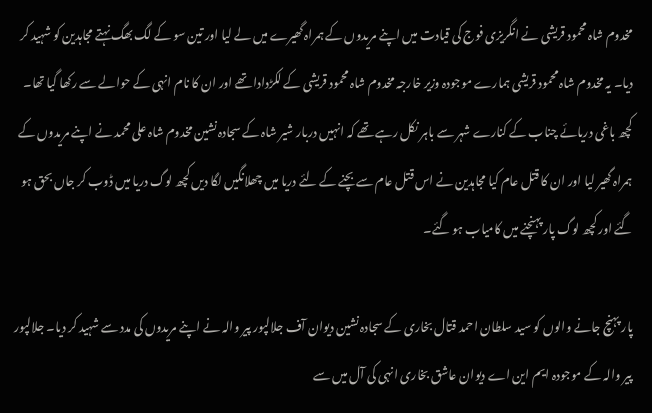مخدوم شاہ محمود قریشی نے انگریزی فوج کی قیادت میں اپنے مریدوں کے ہمراہ گھیرے میں لے لیا اور تین سو کے لگ بھگ نہتے مجاہدین کو شہید کر دیا۔ یہ مخدوم شاہ محمود قریشی ہمارے موجودہ وزیر خارجہ مخدوم شاہ محمود قریشی کے لکڑدادا تھے اور ان کا نام انہی کے حوالے سے رکھا گیا تھا۔ کچھ باغی دریائے چناب کے کنارے شہر سے باہر نکل رہے تھے کہ انہیں دربار شیر شاہ کے سجادہ نشین مخدوم شاہ علی محمد نے اپنے مریدوں کے ہمراہ گھیر لیا اور ان کا قتل عام کیا مجاہدین نے اس قتل عام سے بچنے کے لئے دریا میں چھلانگیں لگا دیں کچھ لوگ دریا میں ڈوب کر جاں بحق ہو گئے اور کچھ لوگ پار پہنچنے میں کامیاب ہو گئے۔

پار پہنچ جانے والوں کو سید سلطان احمد قتال بخاری کے سجادہ نشین دیوان آف جلالپور پیر والہ نے اپنے مریدوں کی مدد سے شہید کر دیا۔ جلالپور پیر والہ کے موجودہ ایم این اے دیوان عاشق بخاری انہی کی آل میں سے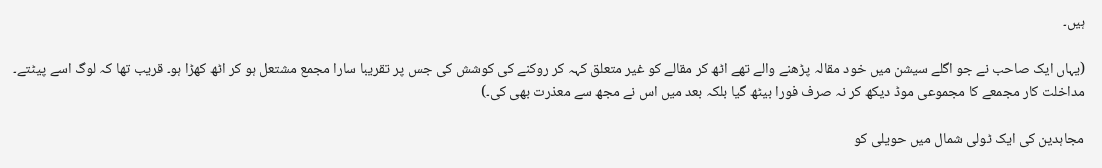ہیں۔

(یہاں ایک صاحب نے جو اگلے سیشن میں خود مقالہ پڑھنے والے تھے اٹھ کر مقالے کو غیر متعلق کہہ کر روکنے کی کوشش کی جس پر تقریبا سارا مجمع مشتعل ہو کر اٹھ کھڑا ہو۔ قریب تھا کہ لوگ اسے پیٹتے۔ مداخلت کار مجمعے کا مجموعی موڈ دیکھ کر نہ صرف فورا بیٹھ گیا بلکہ بعد میں اس نے مجھ سے معذرت بھی کی۔)

مجاہدین کی ایک ٹولی شمال میں حویلی کو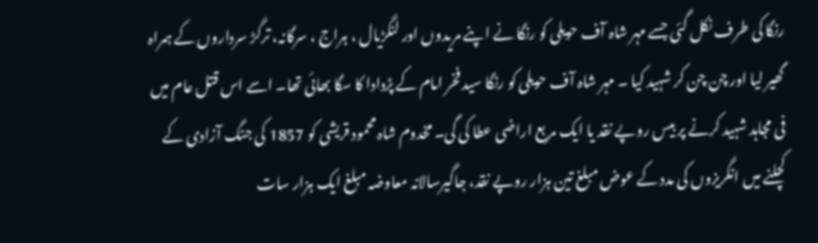رنگا کی طرف نکل گئی جسے مہر شاہ آف حویلی کو رنگا نے اپنے مریدوں اور لنگڑیال ، ہراج ، سرگانہ، ترگڑ سرداروں کے ہمراہ گھیر لیا اور چن چن کر شہید کیا ۔ مہر شاہ آف حویلی کو رنگا سید فخر امام کے پڑدادا کا سگا بھائی تھا۔ اسے اس قتل عام میں فی مجاہد شہید کرنے پر بیس روپے نقد یا ایک مربع اراضی عطا کی گی۔ مخدوم شاہ محمود قریشی کو 1857 کی جنگ آزادی کے کچلنے میں انگریزوں کی مدد کے عوض مبلغ تین ہزار روپے نقد، جاگیرسالانہ معاوضہ مبلغ ایک ہزار سات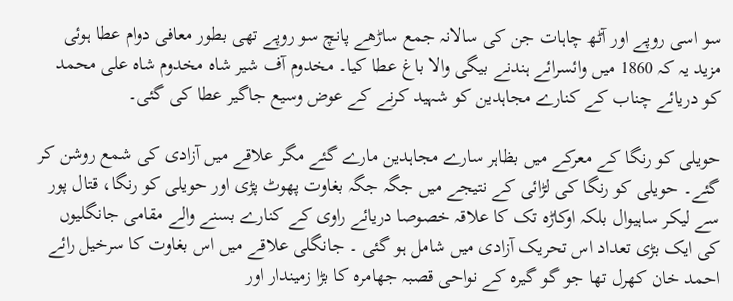سو اسی روپے اور آٹھ چاہات جن کی سالانہ جمع ساڑھے پانچ سو روپے تھی بطور معافی دوام عطا ہوئی مزید یہ کہ 1860 میں وائسرائے ہندنے بیگی والا باغ عطا کیا۔ مخدوم آف شیر شاہ مخدوم شاہ علی محمد کو دریائے چناب کے کنارے مجاہدین کو شہید کرنے کے عوض وسیع جاگیر عطا کی گئی۔

حویلی کو رنگا کے معرکے میں بظاہر سارے مجاہدین مارے گئے مگر علاقے میں آزادی کی شمع روشن کر گئے۔ حویلی کو رنگا کی لڑائی کے نتیجے میں جگہ جگہ بغاوت پھوٹ پڑی اور حویلی کو رنگا، قتال پور سے لیکر ساہیوال بلکہ اوکاڑہ تک کا علاقہ خصوصا دریائے راوی کے کنارے بسنے والے مقامی جانگلیوں کی ایک بڑی تعداد اس تحریک آزادی میں شامل ہو گئی ۔ جانگلی علاقے میں اس بغاوت کا سرخیل رائے احمد خان کھرل تھا جو گو گیرہ کے نواحی قصبہ جھامرہ کا بڑا زمیندار اور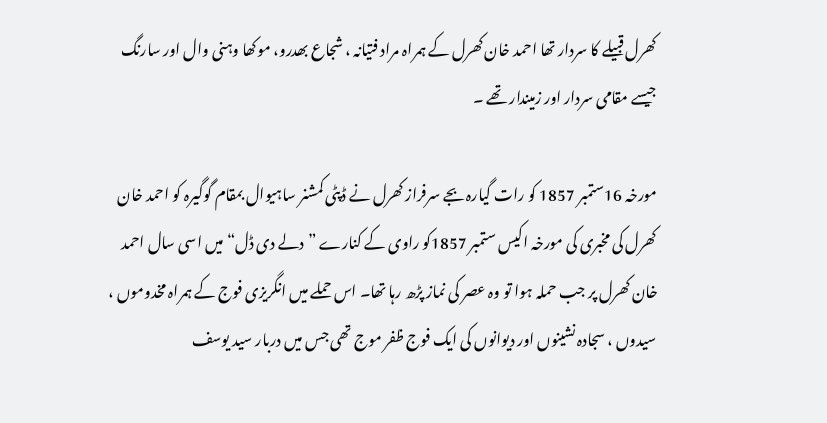کھرل قبیلے کا سردار تھا احمد خان کھرل کے ہمراہ مراد فتیانہ ، شجاع بھدرو، موکھا وہنی وال اور سارنگ جیسے مقامی سردار اور زمیندار تھے ۔

مورخہ 16ستمبر 1857 کو رات گیارہ بجے سرفراز کھرل نے ڈپٹی کمشنر ساہیوال بمقام گوگیرہ کو احمد خان کھرل کی مخبری کی مورخہ اکیس ستمبر 1857کو راوی کے کنارے ”دلے دی ڈل“ میں اسی سال احمد خان کھرل پر جب حملہ ہوا تو وہ عصر کی نماز پڑھ رہا تھا۔ اس حملے میں انگریزی فوج کے ہمراہ مخدوموں ، سیدوں ، سجادہ نشینوں اور دیوانوں کی ایک فوج ظفر موج تھی جس میں دربار سید یوسف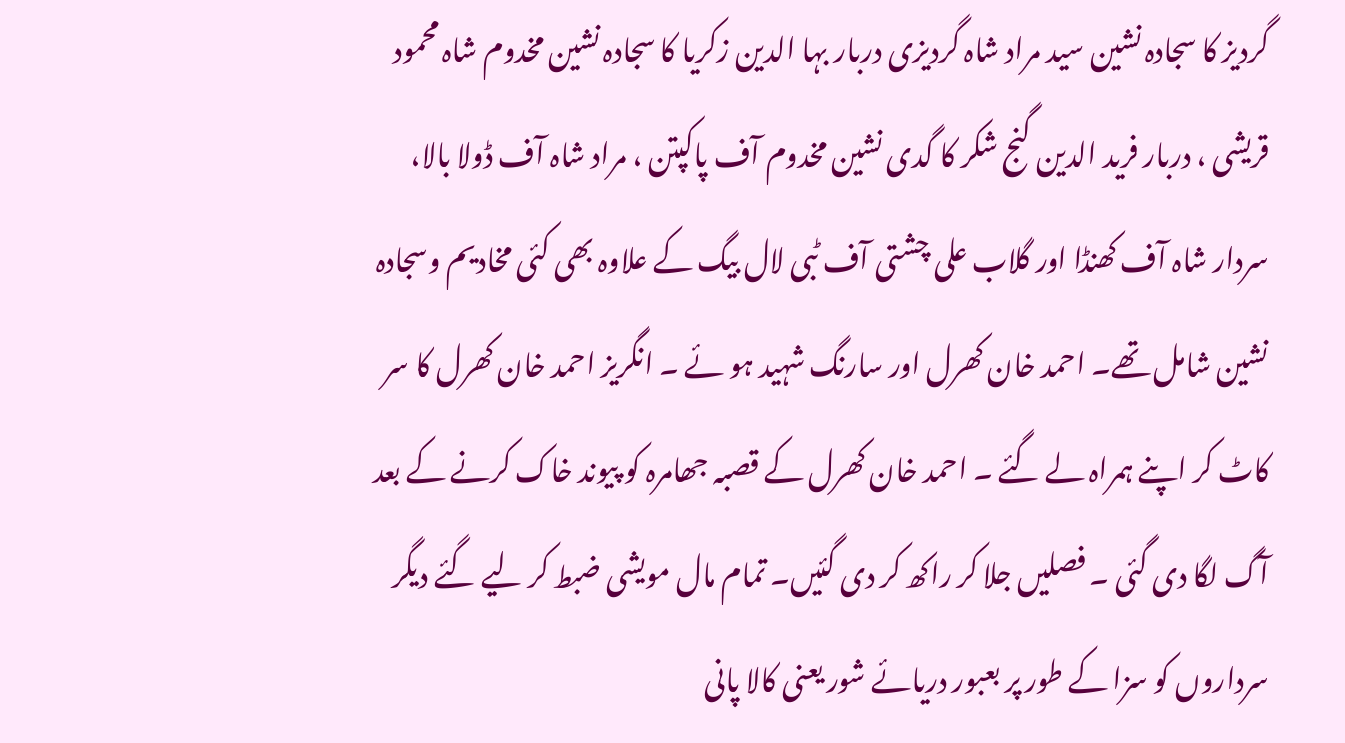گردیز کا سجادہ نشین سید مراد شاہ گردیزی دربار بہا الدین زکریا کا سجادہ نشین مخدوم شاہ محمود قریشی ، دربار فرید الدین گنج شکر کا گدی نشین مخدوم آف پاکپتن ، مراد شاہ آف ڈولا بالا، سردار شاہ آف کھنڈا اور گلاب علی چشتی آف ٹبی لال بیگ کے علاوہ بھی کئی مخادیم وسجادہ نشین شامل تھے۔ احمد خان کھرل اور سارنگ شہید ہو ئے ۔ انگریز احمد خان کھرل کا سر کاٹ کر اپنے ہمراہ لے گئے ۔ احمد خان کھرل کے قصبہ جھامرہ کو پیوند خاک کرنے کے بعد آگ لگا دی گئی ۔ فصلیں جلا کر راکھ کر دی گئیں۔ تمام مال مویشی ضبط کر لیے گئے دیگر سرداروں کو سزا کے طور پر بعبور دریائے شور یعنی کالا پانی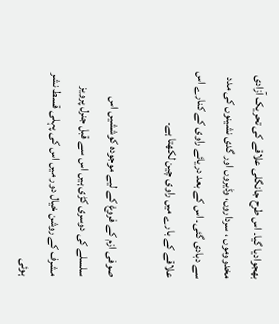بھجوادیا گیا۔ اس طرح جانگلی علاقے کی تحریک آزادی مخدووموں ، سرداروں، وڈیروں اور گدی نشینوں کی مدد سے دبادی گئی۔ اس کے بعد دریائے راوی کے کنارے اس علاقے کے بارے میں راوی چین لکھتا ہے۔

صوفی ازم کے فروغ کے لیے موجودہ کوششیں اس سلسلے کی دوسری کڑی ہیں اس سے قبل جنرل پرویز مشرف کے روشن خیال دور میں اس کی پہلی قسط نشر ہوئی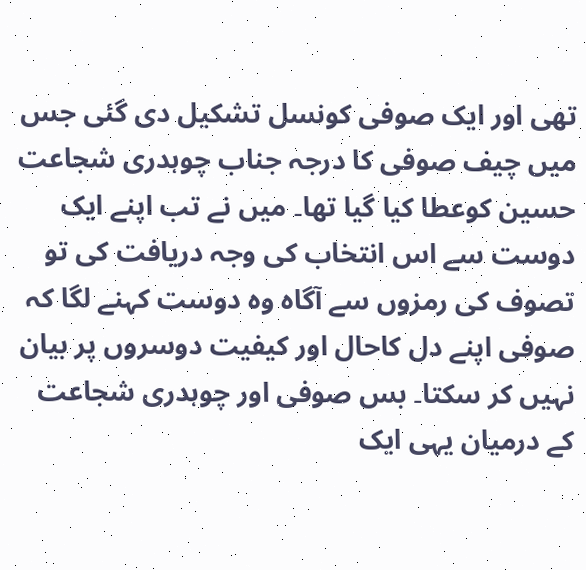تھی اور ایک صوفی کونسل تشکیل دی گئی جس میں چیف صوفی کا درجہ جناب چوہدری شجاعت حسین کوعطا کیا گیا تھا۔ میں نے تب اپنے ایک دوست سے اس انتخاب کی وجہ دریافت کی تو تصوف کی رمزوں سے آگاہ وہ دوست کہنے لگا کہ صوفی اپنے دل کاحال اور کیفیت دوسروں پر بیان نہیں کر سکتا۔ بس صوفی اور چوہدری شجاعت کے درمیان یہی ایک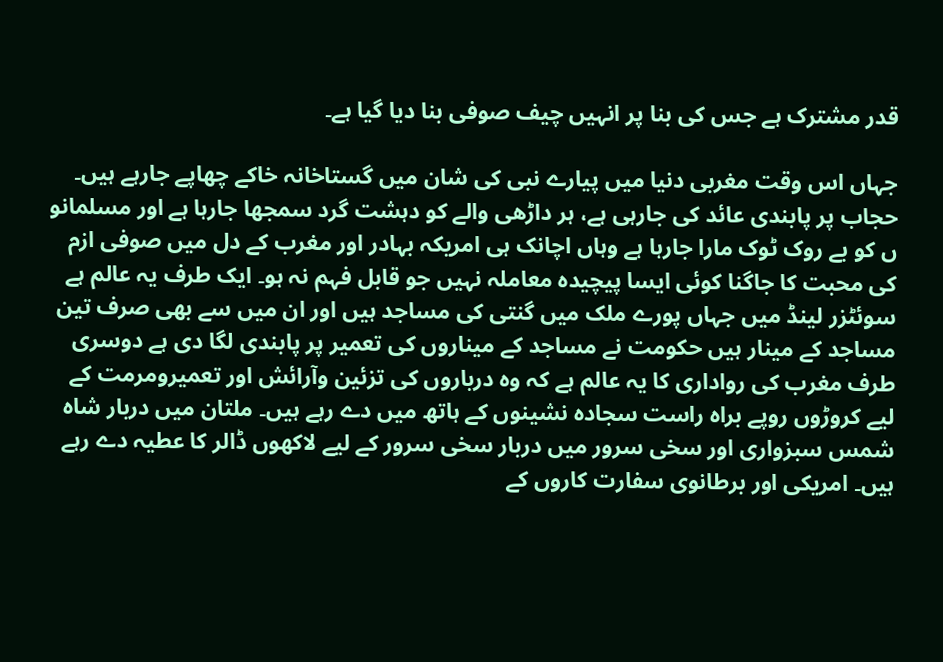قدر مشترک ہے جس کی بنا پر انہیں چیف صوفی بنا دیا گیا ہے۔

جہاں اس وقت مغربی دنیا میں پیارے نبی کی شان میں گستاخانہ خاکے چھاپے جارہے ہیں۔ حجاب پر پابندی عائد کی جارہی ہے، ہر داڑھی والے کو دہشت گرد سمجھا جارہا ہے اور مسلمانو ں کو بے روک ٹوک مارا جارہا ہے وہاں اچانک ہی امریکہ بہادر اور مغرب کے دل میں صوفی ازم کی محبت کا جاگنا کوئی ایسا پیچیدہ معاملہ نہیں جو قابل فہم نہ ہو۔ ایک طرف یہ عالم ہے سوئٹزر لینڈ میں جہاں پورے ملک میں گنتی کی مساجد ہیں اور ان میں سے بھی صرف تین مساجد کے مینار ہیں حکومت نے مساجد کے میناروں کی تعمیر پر پابندی لگا دی ہے دوسری طرف مغرب کی رواداری کا یہ عالم ہے کہ وہ درباروں کی تزئین وآرائش اور تعمیرومرمت کے لیے کروڑوں روپے براہ راست سجادہ نشینوں کے ہاتھ میں دے رہے ہیں۔ ملتان میں دربار شاہ شمس سبزواری اور سخی سرور میں دربار سخی سرور کے لیے لاکھوں ڈالر کا عطیہ دے رہے ہیں۔ امریکی اور برطانوی سفارت کاروں کے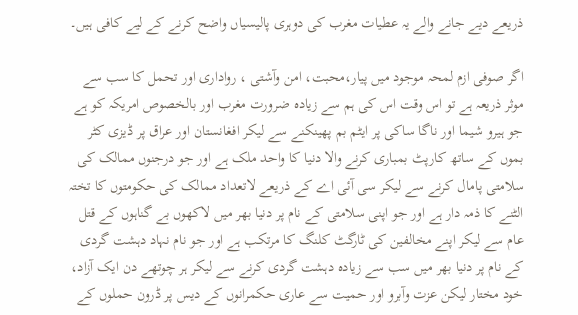ذریعے دیے جانے والے یہ عطیات مغرب کی دوہری پالیسیاں واضح کرنے کے لیے کافی ہیں۔

اگر صوفی ازم لمحہ موجود میں پیار،محبت، امن وآشتی ، رواداری اور تحمل کا سب سے موثر ذریعہ ہے تو اس وقت اس کی ہم سے زیادہ ضرورت مغرب اور بالخصوص امریکہ کو ہے جو ہیرو شیما اور ناگا ساکی پر ایٹم بم پھینکنے سے لیکر افغانستان اور عراق پر ڈیزی کٹر بموں کے ساتھ کارپٹ بمباری کرنے والا دنیا کا واحد ملک ہے اور جو درجنوں ممالک کی سلامتی پامال کرنے سے لیکر سی آئی اے کے ذریعے لاتعداد ممالک کی حکومتوں کا تختہ الٹنے کا ذمہ دار ہے اور جو اپنی سلامتی کے نام پر دنیا بھر میں لاکھوں بے گناہوں کے قتل عام سے لیکر اپنے مخالفین کی ٹارگٹ کلنگ کا مرتکب ہے اور جو نام نہاد دہشت گردی کے نام پر دنیا بھر میں سب سے زیادہ دہشت گردی کرنے سے لیکر ہر چوتھے دن ایک آزاد، خود مختار لیکن عزت وآبرو اور حمیت سے عاری حکمرانوں کے دیس پر ڈرون حملوں کے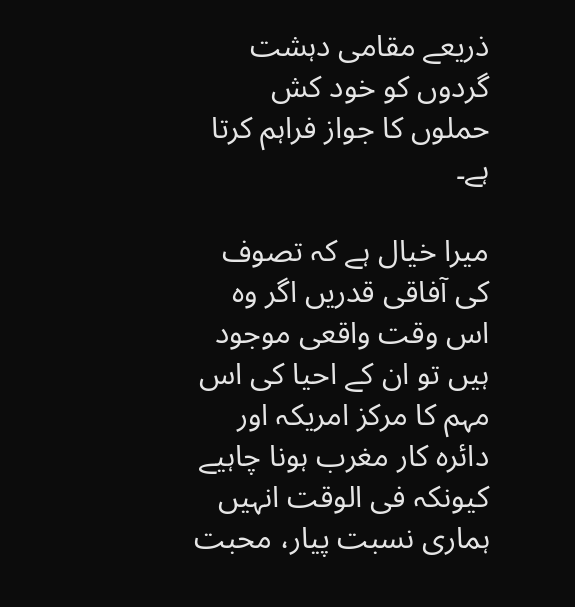ذریعے مقامی دہشت گردوں کو خود کش حملوں کا جواز فراہم کرتا ہے۔

میرا خیال ہے کہ تصوف کی آفاقی قدریں اگر وہ اس وقت واقعی موجود ہیں تو ان کے احیا کی اس مہم کا مرکز امریکہ اور دائرہ کار مغرب ہونا چاہیے کیونکہ فی الوقت انہیں ہماری نسبت پیار، محبت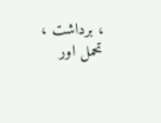، برداشت ، تحمل اور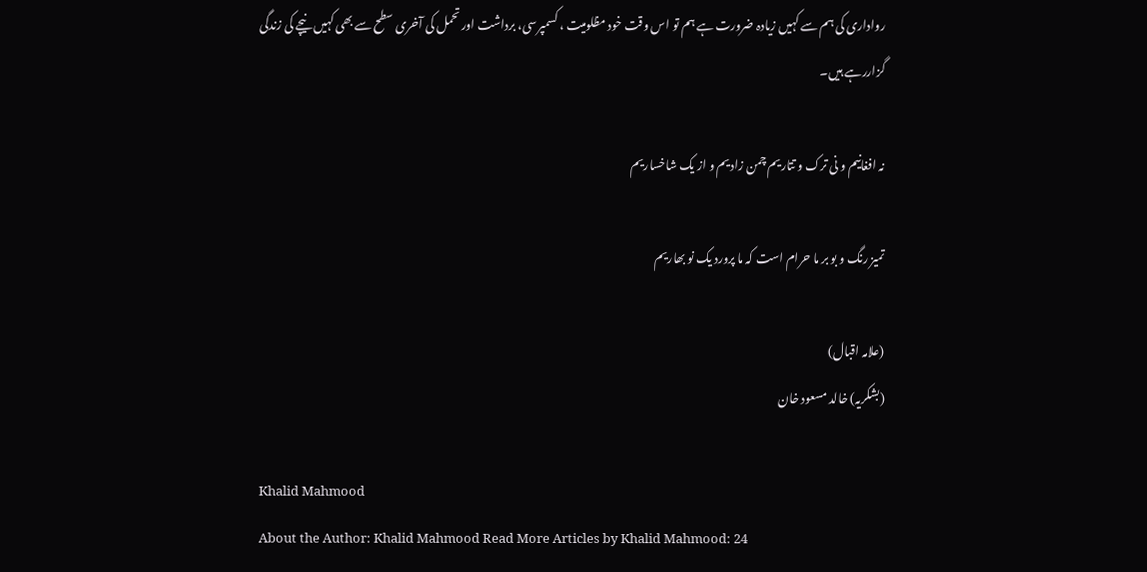رواداری کی ہم سے کہیں زیادہ ضرورت ہے ہم تو اس وقت خود مظلومیت ، کسمپرسی، برداشت اور تحمل کی آخری سطح سے بھی کہیں نیچے کی زندگی گزاررہے ہیں۔

نہ افغانیم و نی ترک و تتاریم چمن زادیم و از یک شاخساریم

تمیز رنگ و بو بر ما حرام است کہ ما پرورد یک نو بھاریم

(علامہ اقبال)
(بشکریہ) خالد مسعود خان

Khalid Mahmood
About the Author: Khalid Mahmood Read More Articles by Khalid Mahmood: 24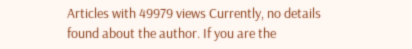Articles with 49979 views Currently, no details found about the author. If you are the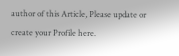author of this Article, Please update or create your Profile here.